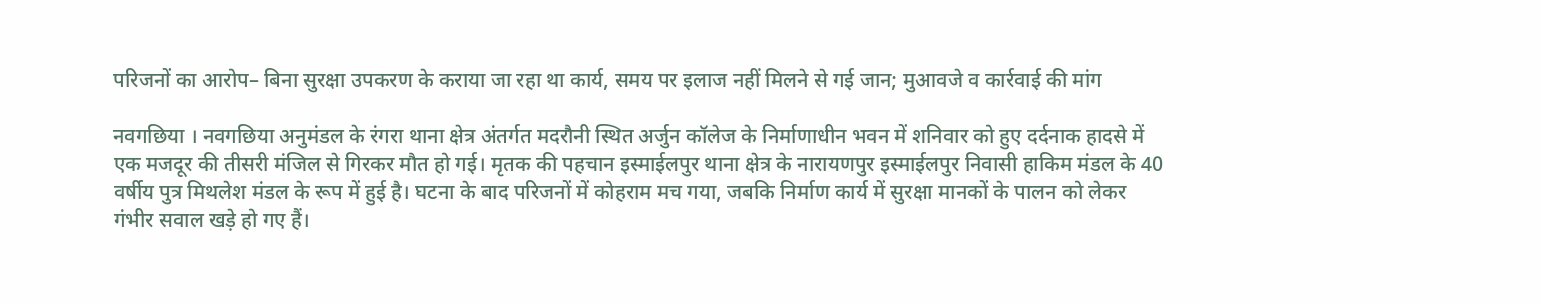परिजनों का आरोप– बिना सुरक्षा उपकरण के कराया जा रहा था कार्य, समय पर इलाज नहीं मिलने से गई जान; मुआवजे व कार्रवाई की मांग

नवगछिया । नवगछिया अनुमंडल के रंगरा थाना क्षेत्र अंतर्गत मदरौनी स्थित अर्जुन कॉलेज के निर्माणाधीन भवन में शनिवार को हुए दर्दनाक हादसे में एक मजदूर की तीसरी मंजिल से गिरकर मौत हो गई। मृतक की पहचान इस्माईलपुर थाना क्षेत्र के नारायणपुर इस्माईलपुर निवासी हाकिम मंडल के 40 वर्षीय पुत्र मिथलेश मंडल के रूप में हुई है। घटना के बाद परिजनों में कोहराम मच गया, जबकि निर्माण कार्य में सुरक्षा मानकों के पालन को लेकर गंभीर सवाल खड़े हो गए हैं।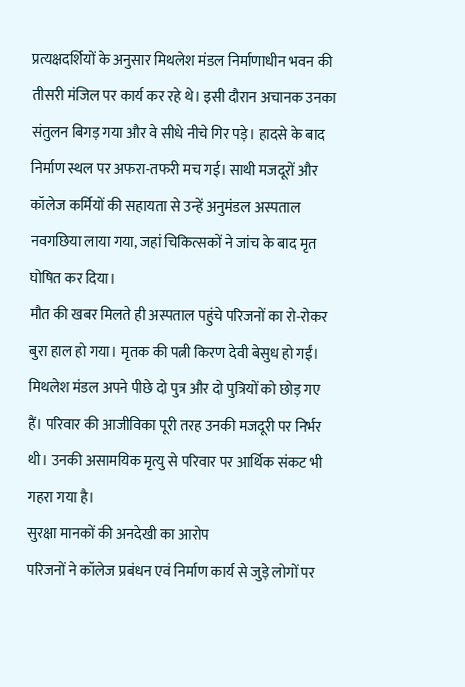प्रत्यक्षदर्शियों के अनुसार मिथलेश मंडल निर्माणाधीन भवन की तीसरी मंजिल पर कार्य कर रहे थे। इसी दौरान अचानक उनका संतुलन बिगड़ गया और वे सीधे नीचे गिर पड़े। हादसे के बाद निर्माण स्थल पर अफरा-तफरी मच गई। साथी मजदूरों और कॉलेज कर्मियों की सहायता से उन्हें अनुमंडल अस्पताल नवगछिया लाया गया, जहां चिकित्सकों ने जांच के बाद मृत घोषित कर दिया।
मौत की खबर मिलते ही अस्पताल पहुंचे परिजनों का रो-रोकर बुरा हाल हो गया। मृतक की पत्नी किरण देवी बेसुध हो गईं। मिथलेश मंडल अपने पीछे दो पुत्र और दो पुत्रियों को छोड़ गए हैं। परिवार की आजीविका पूरी तरह उनकी मजदूरी पर निर्भर थी। उनकी असामयिक मृत्यु से परिवार पर आर्थिक संकट भी गहरा गया है।
सुरक्षा मानकों की अनदेखी का आरोप
परिजनों ने कॉलेज प्रबंधन एवं निर्माण कार्य से जुड़े लोगों पर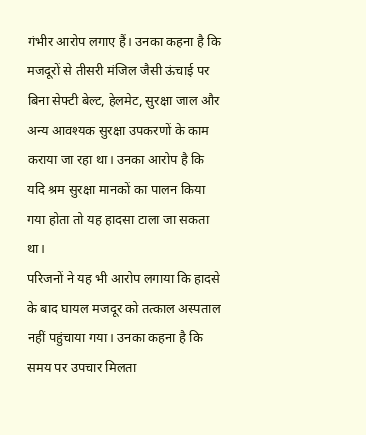गंभीर आरोप लगाए हैं। उनका कहना है कि मजदूरों से तीसरी मंजिल जैसी ऊंचाई पर बिना सेफ्टी बेल्ट, हेलमेट, सुरक्षा जाल और अन्य आवश्यक सुरक्षा उपकरणों के काम कराया जा रहा था। उनका आरोप है कि यदि श्रम सुरक्षा मानकों का पालन किया गया होता तो यह हादसा टाला जा सकता था।
परिजनों ने यह भी आरोप लगाया कि हादसे के बाद घायल मजदूर को तत्काल अस्पताल नहीं पहुंचाया गया। उनका कहना है कि समय पर उपचार मिलता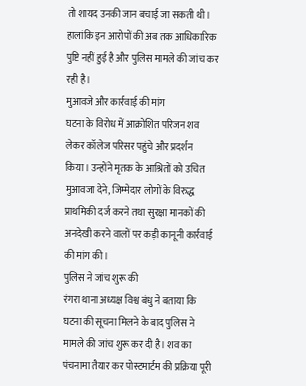तो शायद उनकी जान बचाई जा सकती थी। हालांकि इन आरोपों की अब तक आधिकारिक पुष्टि नहीं हुई है और पुलिस मामले की जांच कर रही है।
मुआवजे और कार्रवाई की मांग
घटना के विरोध में आक्रोशित परिजन शव लेकर कॉलेज परिसर पहुंचे और प्रदर्शन किया। उन्होंने मृतक के आश्रितों को उचित मुआवजा देने, जिम्मेदार लोगों के विरुद्ध प्राथमिकी दर्ज करने तथा सुरक्षा मानकों की अनदेखी करने वालों पर कड़ी कानूनी कार्रवाई की मांग की।
पुलिस ने जांच शुरू की
रंगरा थाना अध्यक्ष विश्व बंधु ने बताया कि घटना की सूचना मिलने के बाद पुलिस ने मामले की जांच शुरू कर दी है। शव का पंचनामा तैयार कर पोस्टमार्टम की प्रक्रिया पूरी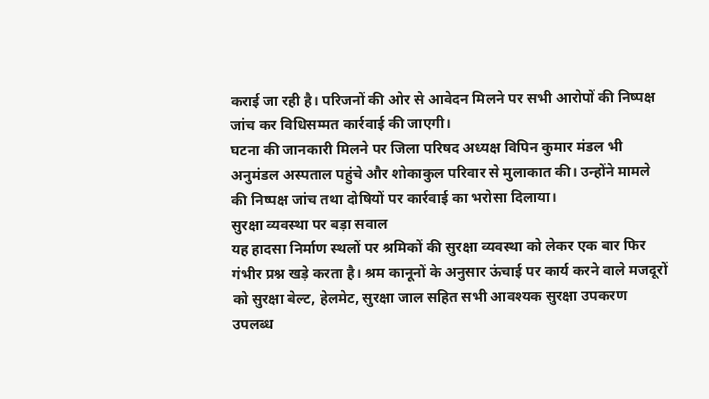कराई जा रही है। परिजनों की ओर से आवेदन मिलने पर सभी आरोपों की निष्पक्ष जांच कर विधिसम्मत कार्रवाई की जाएगी।
घटना की जानकारी मिलने पर जिला परिषद अध्यक्ष विपिन कुमार मंडल भी अनुमंडल अस्पताल पहुंचे और शोकाकुल परिवार से मुलाकात की। उन्होंने मामले की निष्पक्ष जांच तथा दोषियों पर कार्रवाई का भरोसा दिलाया।
सुरक्षा व्यवस्था पर बड़ा सवाल
यह हादसा निर्माण स्थलों पर श्रमिकों की सुरक्षा व्यवस्था को लेकर एक बार फिर गंभीर प्रश्न खड़े करता है। श्रम कानूनों के अनुसार ऊंचाई पर कार्य करने वाले मजदूरों को सुरक्षा बेल्ट, हेलमेट, सुरक्षा जाल सहित सभी आवश्यक सुरक्षा उपकरण उपलब्ध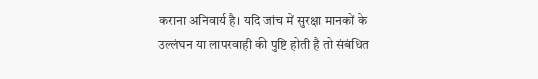कराना अनिवार्य है। यदि जांच में सुरक्षा मानकों के उल्लंघन या लापरवाही की पुष्टि होती है तो संबंधित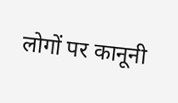लोगों पर कानूनी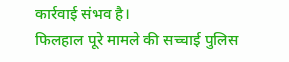कार्रवाई संभव है।
फिलहाल पूरे मामले की सच्चाई पुलिस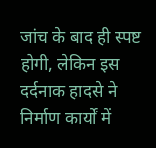जांच के बाद ही स्पष्ट होगी, लेकिन इस दर्दनाक हादसे ने निर्माण कार्यों में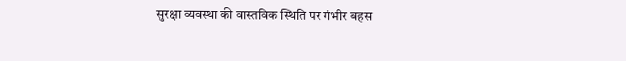सुरक्षा व्यवस्था की वास्तविक स्थिति पर गंभीर बहस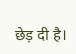छेड़ दी है।